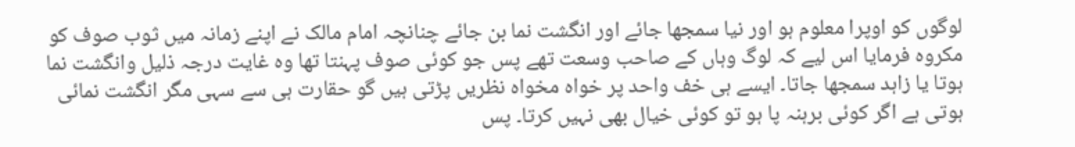لوگوں کو اوپرا معلوم ہو اور نیا سمجھا جائے اور انگشت نما بن جائے چنانچہ امام مالک نے اپنے زمانہ میں ثوب صوف کو مکروہ فرمایا اس لیے کہ لوگ وہاں کے صاحب وسعت تھے پس جو کوئی صوف پہنتا تھا وہ غایت درجہ ذلیل وانگشت نما ہوتا یا زاہد سمجھا جاتا۔ ایسے ہی خف واحد پر خواہ مخواہ نظریں پڑتی ہیں گو حقارت ہی سے سہی مگر انگشت نمائی ہوتی ہے اگر کوئی برہنہ پا ہو تو کوئی خیال بھی نہیں کرتا۔ پس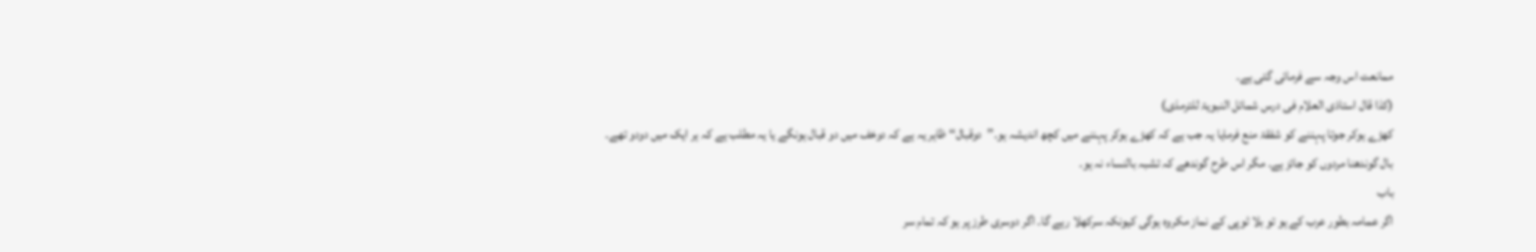ممانعت اس وجہ سے فرمائی گئی ہے۔
(کذا قال استاذی العلام فی درس شمائل النبویۃ للترمذی)
کھڑے ہوکر جوتا پہننے کو شفقۃ منع فرمایا یہ جب ہے کہ کھڑے ہوکر پہننے میں کچھ اندیشہ ہو۔’’دوقبال‘‘ ظاہر یہ ہے کہ دوخف میں دو قبال ہونگے یا یہ مطلب ہے کہ ہر ایک میں دودو تھے۔ بال گوندھنا مردوں کو جائز ہے۔ مگر اس طرح گوندھے کہ تشبہ بالنساء نہ ہو۔
باب
اگر عمامہ بطور عرب کے ہو تو بلا ٹوپی کے نماز مکروہ ہوگی کیونکہ سرکھلا رہے گا۔ اگر دوسری طرز پر ہو کہ تمام سر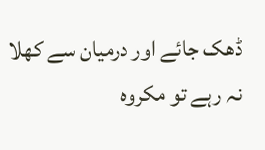ڈھک جائے اور درمیان سے کھلا نہ رہے تو مکروہ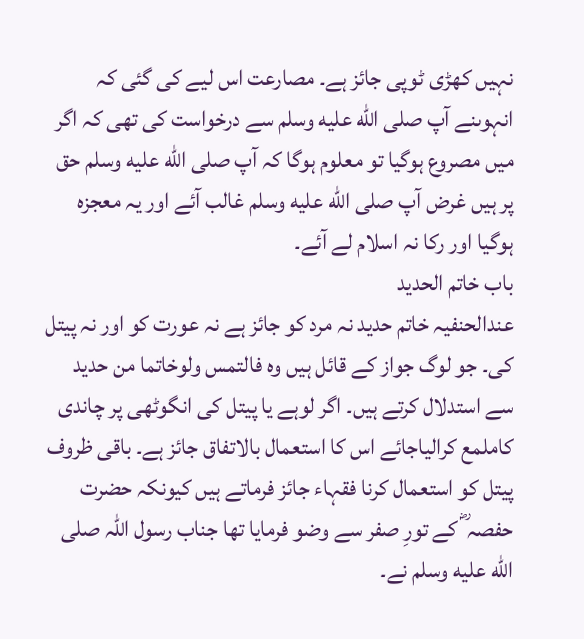نہیں کھڑی ٹوپی جائز ہے۔ مصارعت اس لیے کی گئی کہ انہوںنے آپ صلى الله عليه وسلم سے درخواست کی تھی کہ اگر میں مصروع ہوگیا تو معلوم ہوگا کہ آپ صلى الله عليه وسلم حق پر ہیں غرض آپ صلى الله عليه وسلم غالب آئے اور یہ معجزہ ہوگیا اور رکا نہ اسلام لے آئے۔
باب خاتم الحدید
عندالحنفیہ خاتم حدید نہ مرد کو جائز ہے نہ عورت کو اور نہ پیتل کی۔ جو لوگ جواز کے قائل ہیں وہ فالتمس ولوخاتما من حدید سے استدلال کرتے ہیں۔ اگر لوہے یا پیتل کی انگوٹھی پر چاندی کاملمع کرالیاجائے اس کا استعمال بالاتفاق جائز ہے۔ باقی ظروف پیتل کو استعمال کرنا فقہاء جائز فرماتے ہیں کیونکہ حضرت حفصہ ؓ کے تورِ صفر سے وضو فرمایا تھا جناب رسول اللہ صلى الله عليه وسلم نے۔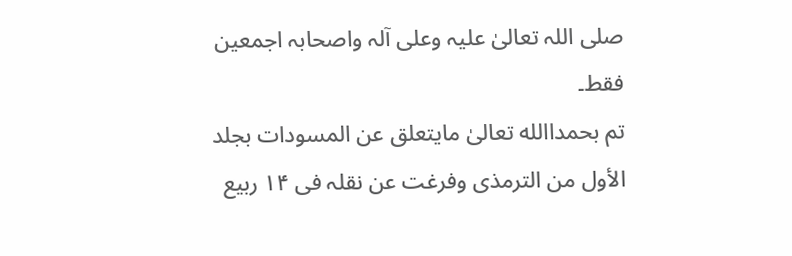صلی اللہ تعالیٰ علیہ وعلی آلہ واصحابہ اجمعین فقط۔
تم بحمداالله تعالیٰ مایتعلق عن المسودات بجلد الأول من الترمذی وفرغت عن نقلہ فی ۱۴ ربیع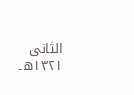الثانی ۱۳۲۱ھ۔